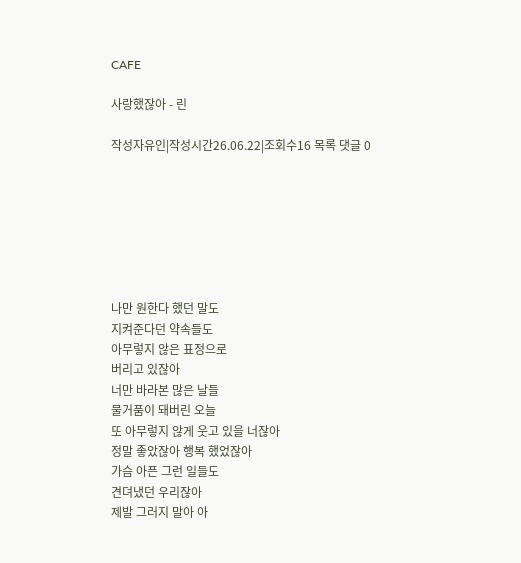CAFE

사랑했잖아 - 린

작성자유인|작성시간26.06.22|조회수16 목록 댓글 0







나만 원한다 했던 말도
지켜준다던 약속들도
아무렇지 않은 표정으로
버리고 있잖아
너만 바라본 많은 날들
물거품이 돼버린 오늘
또 아무렇지 않게 웃고 있을 너잖아
정말 좋았잖아 행복 했었잖아
가슴 아픈 그런 일들도
견뎌냈던 우리잖아
제발 그러지 말아 아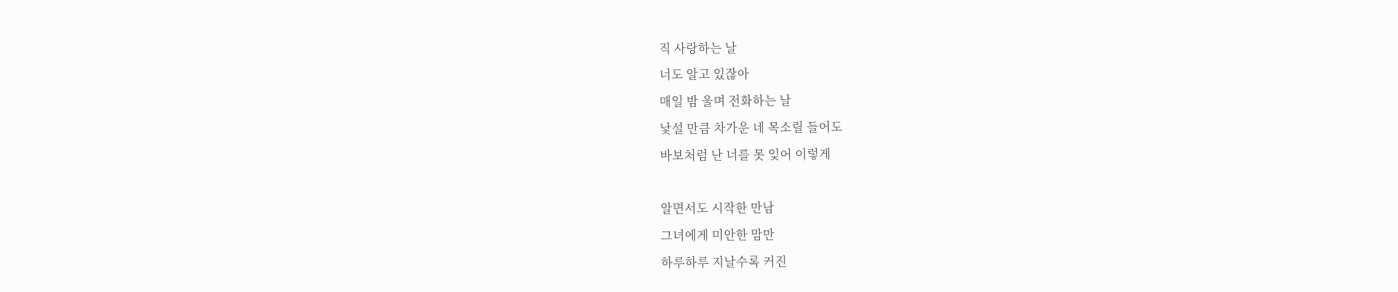직 사랑하는 날
너도 알고 있잖아
매일 밤 울며 전화하는 날
낯설 만큼 차가운 네 목소릴 들어도
바보처럼 난 너를 못 잊어 이렇게

알면서도 시작한 만남
그녀에게 미안한 맘만
하루하루 지날수록 커진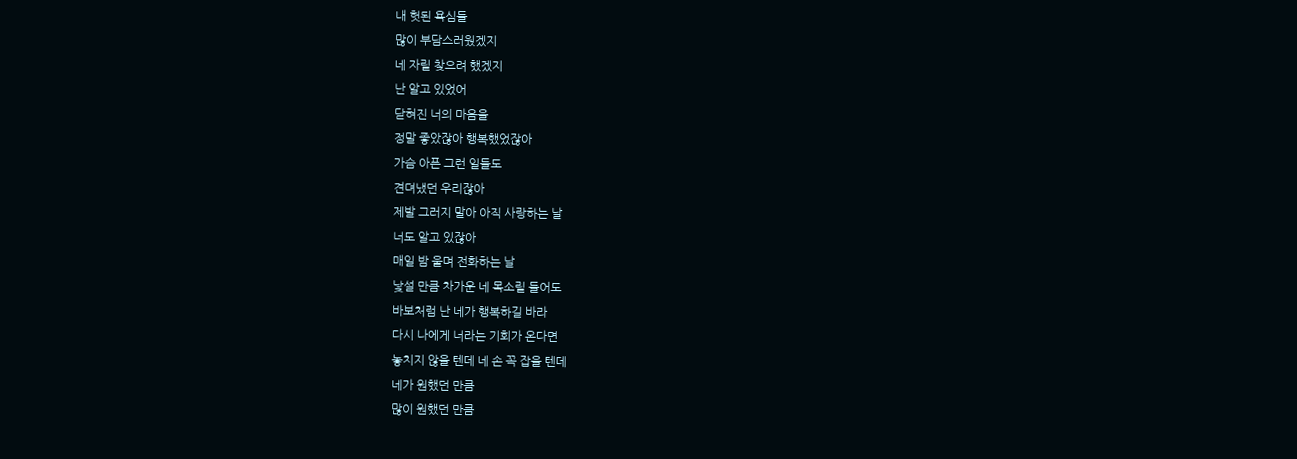내 헛된 욕심들
많이 부담스러웠겠지
네 자릴 찾으려 했겠지
난 알고 있었어
닫혀진 너의 마음을
정말 좋았잖아 행복했었잖아
가슴 아픈 그런 일들도
견뎌냈던 우리잖아
제발 그러지 말아 아직 사랑하는 날
너도 알고 있잖아
매일 밤 울며 전화하는 날
낯설 만큼 차가운 네 목소릴 들어도
바보처럼 난 네가 행복하길 바라
다시 나에게 너라는 기회가 온다면
놓치지 않을 텐데 네 손 꼭 잡을 텐데
네가 원했던 만큼
많이 원했던 만큼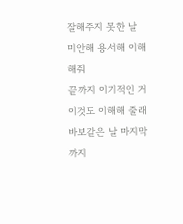잘해주지 못한 날
미안해 용서해 이해해줘
끝까지 이기적인 거
이것도 이해해 줄래
바보같은 날 마지막까지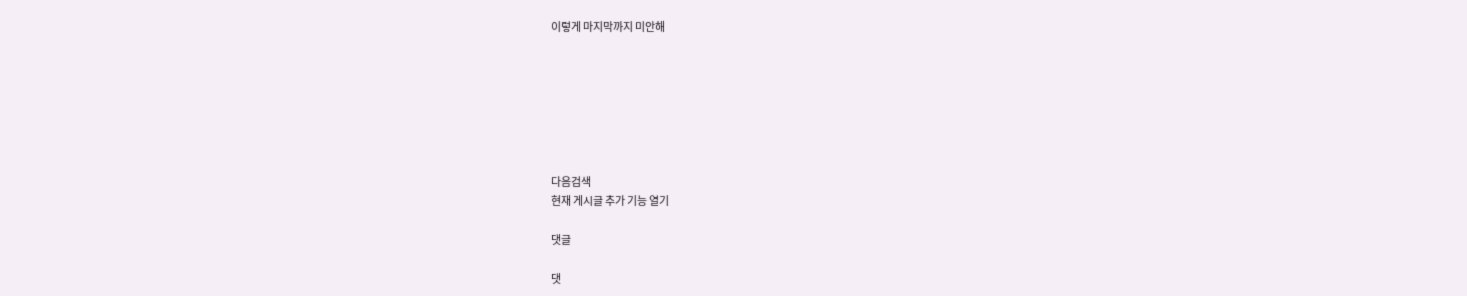이렇게 마지막까지 미안해







다음검색
현재 게시글 추가 기능 열기

댓글

댓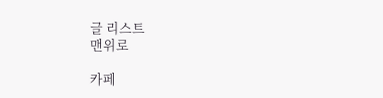글 리스트
맨위로

카페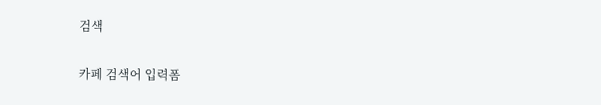검색

카페 검색어 입력폼